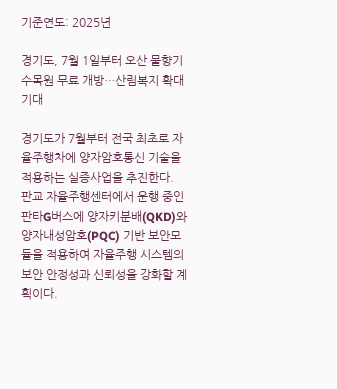기준연도: 2025년

경기도, 7월 1일부터 오산 물향기수목원 무료 개방…산림복지 확대 기대

경기도가 7월부터 전국 최초로 자율주행차에 양자암호통신 기술을 적용하는 실증사업을 추진한다. 판교 자율주행센터에서 운행 중인 판타G버스에 양자키분배(QKD)와 양자내성암호(PQC) 기반 보안모듈을 적용하여 자율주행 시스템의 보안 안정성과 신뢰성을 강화할 계획이다.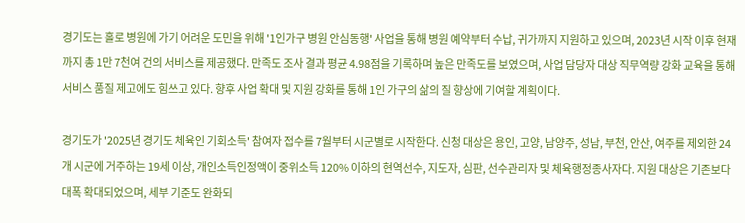경기도는 홀로 병원에 가기 어려운 도민을 위해 '1인가구 병원 안심동행' 사업을 통해 병원 예약부터 수납, 귀가까지 지원하고 있으며, 2023년 시작 이후 현재까지 총 1만 7천여 건의 서비스를 제공했다. 만족도 조사 결과 평균 4.98점을 기록하며 높은 만족도를 보였으며, 사업 담당자 대상 직무역량 강화 교육을 통해 서비스 품질 제고에도 힘쓰고 있다. 향후 사업 확대 및 지원 강화를 통해 1인 가구의 삶의 질 향상에 기여할 계획이다.

경기도가 '2025년 경기도 체육인 기회소득' 참여자 접수를 7월부터 시군별로 시작한다. 신청 대상은 용인, 고양, 남양주, 성남, 부천, 안산, 여주를 제외한 24개 시군에 거주하는 19세 이상, 개인소득인정액이 중위소득 120% 이하의 현역선수, 지도자, 심판, 선수관리자 및 체육행정종사자다. 지원 대상은 기존보다 대폭 확대되었으며, 세부 기준도 완화되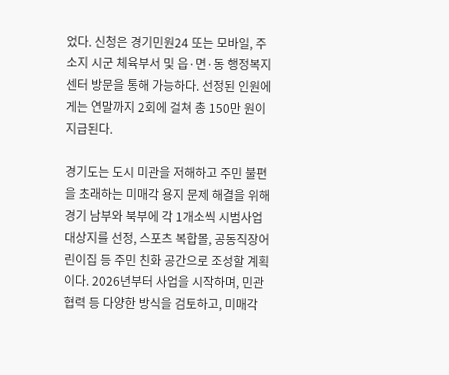었다. 신청은 경기민원24 또는 모바일, 주소지 시군 체육부서 및 읍·면·동 행정복지센터 방문을 통해 가능하다. 선정된 인원에게는 연말까지 2회에 걸쳐 총 150만 원이 지급된다.

경기도는 도시 미관을 저해하고 주민 불편을 초래하는 미매각 용지 문제 해결을 위해 경기 남부와 북부에 각 1개소씩 시범사업 대상지를 선정, 스포츠 복합몰, 공동직장어린이집 등 주민 친화 공간으로 조성할 계획이다. 2026년부터 사업을 시작하며, 민관협력 등 다양한 방식을 검토하고, 미매각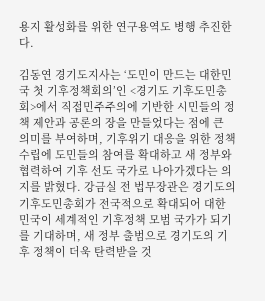용지 활성화를 위한 연구용역도 병행 추진한다.

김동연 경기도지사는 ‘도민이 만드는 대한민국 첫 기후정책회의’인 <경기도 기후도민총회>에서 직접민주주의에 기반한 시민들의 정책 제안과 공론의 장을 만들었다는 점에 큰 의미를 부여하며, 기후위기 대응을 위한 정책 수립에 도민들의 참여를 확대하고 새 정부와 협력하여 기후 선도 국가로 나아가겠다는 의지를 밝혔다. 강금실 전 법무장관은 경기도의 기후도민총회가 전국적으로 확대되어 대한민국이 세계적인 기후정책 모범 국가가 되기를 기대하며, 새 정부 출범으로 경기도의 기후 정책이 더욱 탄력받을 것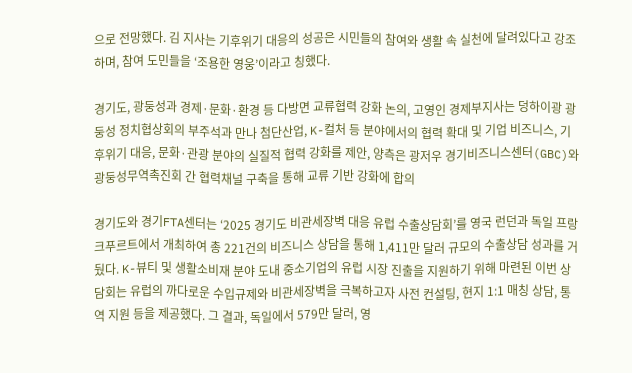으로 전망했다. 김 지사는 기후위기 대응의 성공은 시민들의 참여와 생활 속 실천에 달려있다고 강조하며, 참여 도민들을 ‘조용한 영웅’이라고 칭했다.

경기도, 광둥성과 경제·문화·환경 등 다방면 교류협력 강화 논의, 고영인 경제부지사는 덩하이광 광둥성 정치협상회의 부주석과 만나 첨단산업, K-컬처 등 분야에서의 협력 확대 및 기업 비즈니스, 기후위기 대응, 문화·관광 분야의 실질적 협력 강화를 제안, 양측은 광저우 경기비즈니스센터(GBC)와 광둥성무역촉진회 간 협력채널 구축을 통해 교류 기반 강화에 합의

경기도와 경기FTA센터는 ‘2025 경기도 비관세장벽 대응 유럽 수출상담회’를 영국 런던과 독일 프랑크푸르트에서 개최하여 총 221건의 비즈니스 상담을 통해 1,411만 달러 규모의 수출상담 성과를 거뒀다. K-뷰티 및 생활소비재 분야 도내 중소기업의 유럽 시장 진출을 지원하기 위해 마련된 이번 상담회는 유럽의 까다로운 수입규제와 비관세장벽을 극복하고자 사전 컨설팅, 현지 1:1 매칭 상담, 통역 지원 등을 제공했다. 그 결과, 독일에서 579만 달러, 영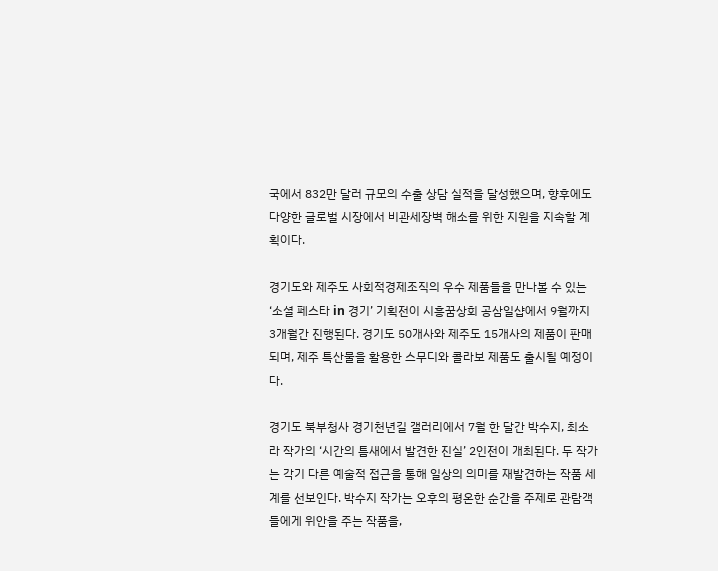국에서 832만 달러 규모의 수출 상담 실적을 달성했으며, 향후에도 다양한 글로벌 시장에서 비관세장벽 해소를 위한 지원을 지속할 계획이다.

경기도와 제주도 사회적경제조직의 우수 제품들을 만나볼 수 있는 ‘소셜 페스타 in 경기’ 기획전이 시흥꿈상회 공삼일샵에서 9월까지 3개월간 진행된다. 경기도 50개사와 제주도 15개사의 제품이 판매되며, 제주 특산물을 활용한 스무디와 콜라보 제품도 출시될 예정이다.

경기도 북부청사 경기천년길 갤러리에서 7월 한 달간 박수지, 최소라 작가의 ‘시간의 틈새에서 발견한 진실’ 2인전이 개최된다. 두 작가는 각기 다른 예술적 접근을 통해 일상의 의미를 재발견하는 작품 세계를 선보인다. 박수지 작가는 오후의 평온한 순간을 주제로 관람객들에게 위안을 주는 작품을,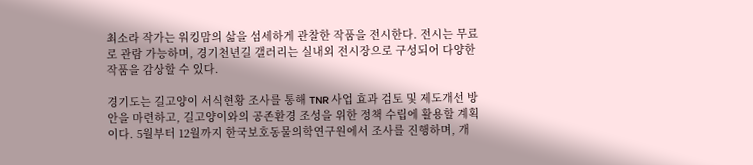최소라 작가는 워킹맘의 삶을 섬세하게 관찰한 작품을 전시한다. 전시는 무료로 관람 가능하며, 경기천년길 갤러리는 실내외 전시장으로 구성되어 다양한 작품을 감상할 수 있다.

경기도는 길고양이 서식현황 조사를 통해 TNR 사업 효과 검토 및 제도개선 방안을 마련하고, 길고양이와의 공존환경 조성을 위한 정책 수립에 활용할 계획이다. 5월부터 12월까지 한국보호동물의학연구원에서 조사를 진행하며, 개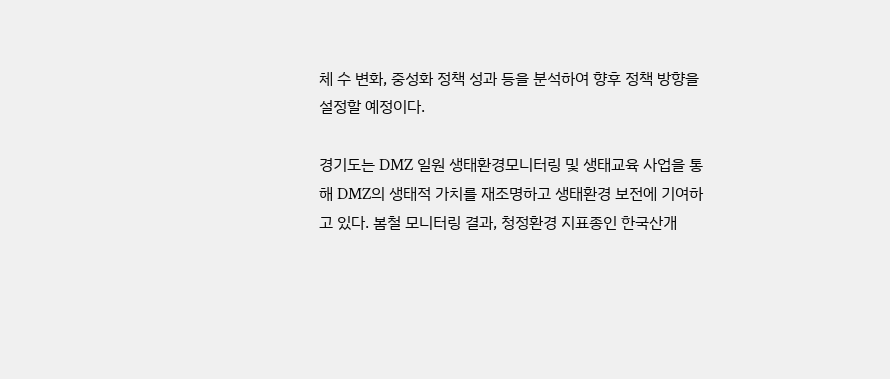체 수 변화, 중성화 정책 성과 등을 분석하여 향후 정책 방향을 설정할 예정이다.

경기도는 DMZ 일원 생태환경모니터링 및 생태교육 사업을 통해 DMZ의 생태적 가치를 재조명하고 생태환경 보전에 기여하고 있다. 봄철 모니터링 결과, 청정환경 지표종인 한국산개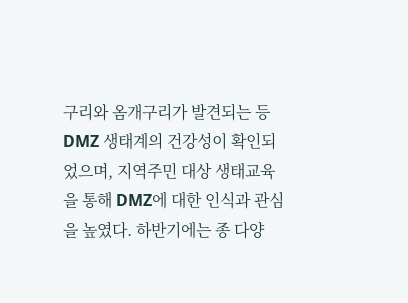구리와 옴개구리가 발견되는 등 DMZ 생태계의 건강성이 확인되었으며, 지역주민 대상 생태교육을 통해 DMZ에 대한 인식과 관심을 높였다. 하반기에는 종 다양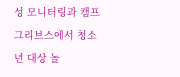성 모니터링과 캠프그리브스에서 청소년 대상 놀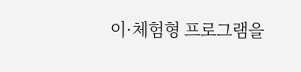이·체험형 프로그램을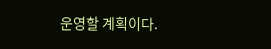운영할 계획이다.